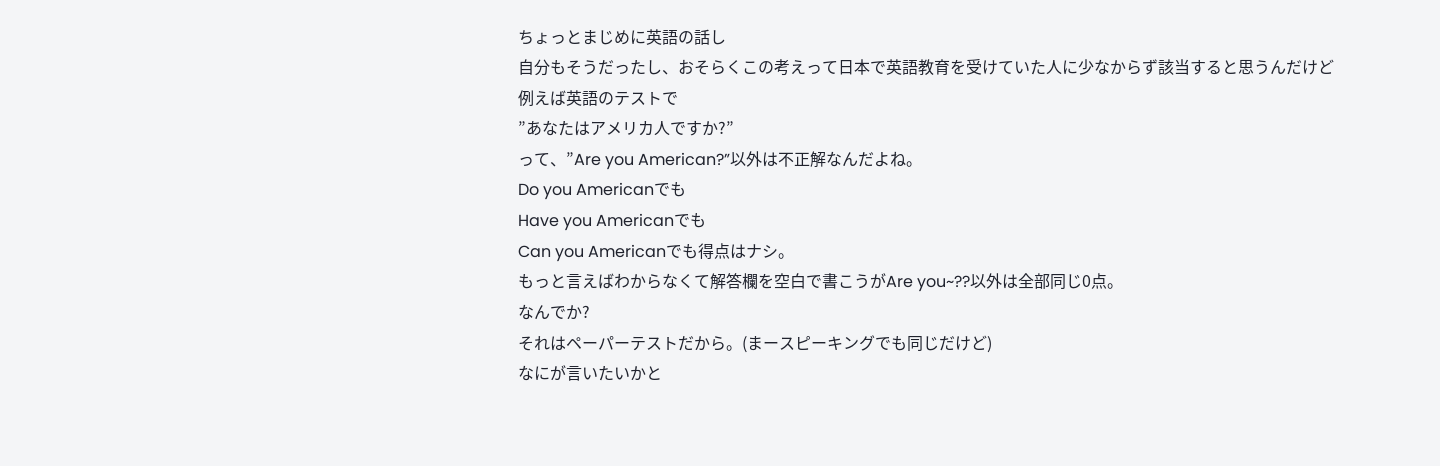ちょっとまじめに英語の話し
自分もそうだったし、おそらくこの考えって日本で英語教育を受けていた人に少なからず該当すると思うんだけど
例えば英語のテストで
”あなたはアメリカ人ですか?”
って、”Are you American?”以外は不正解なんだよね。
Do you Americanでも
Have you Americanでも
Can you Americanでも得点はナシ。
もっと言えばわからなくて解答欄を空白で書こうがAre you~??以外は全部同じ0点。
なんでか?
それはペーパーテストだから。(まースピーキングでも同じだけど)
なにが言いたいかと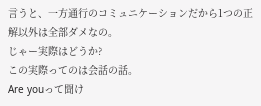言うと、一方通行のコミュニケーションだから1つの正解以外は全部ダメなの。
じゃー実際はどうか?
この実際ってのは会話の話。
Are youって聞け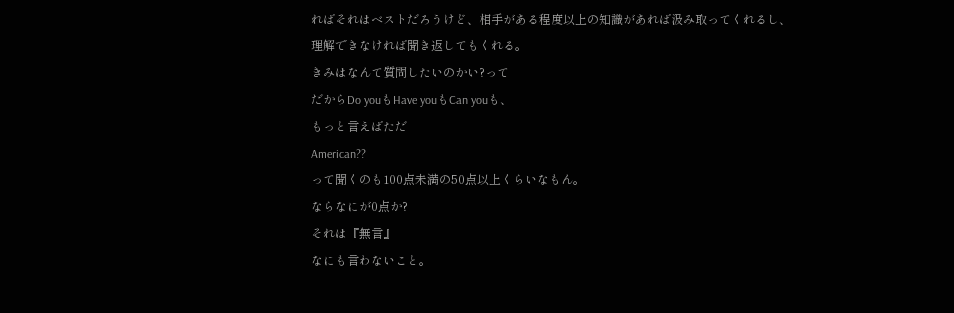ればそれはベストだろうけど、相手がある程度以上の知識があれば汲み取ってくれるし、
理解できなければ聞き返してもくれる。
きみはなんて質問したいのかい?って
だからDo youもHave youもCan youも、
もっと言えばただ
American??
って聞くのも100点未満の50点以上くらいなもん。
ならなにが0点か?
それは『無言』
なにも言わないこと。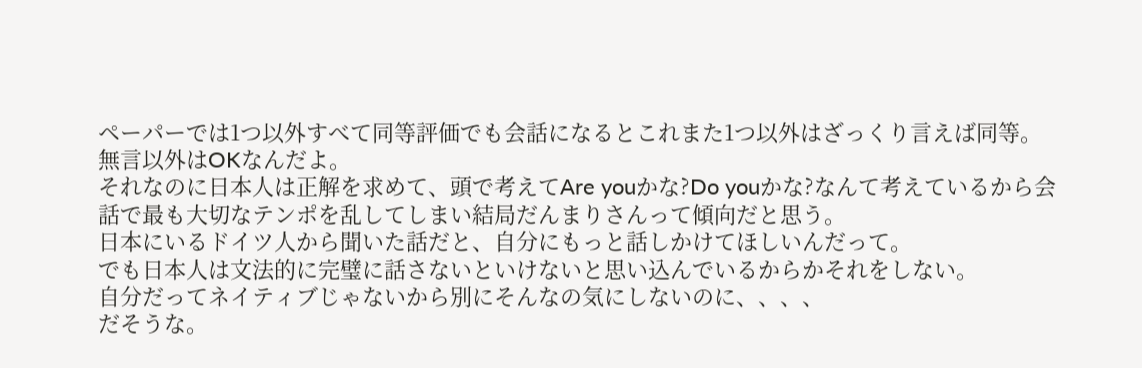ペーパーでは1つ以外すべて同等評価でも会話になるとこれまた1つ以外はざっくり言えば同等。
無言以外はOKなんだよ。
それなのに日本人は正解を求めて、頭で考えてAre youかな?Do youかな?なんて考えているから会話で最も大切なテンポを乱してしまい結局だんまりさんって傾向だと思う。
日本にいるドイツ人から聞いた話だと、自分にもっと話しかけてほしいんだって。
でも日本人は文法的に完璧に話さないといけないと思い込んでいるからかそれをしない。
自分だってネイティブじゃないから別にそんなの気にしないのに、、、、
だそうな。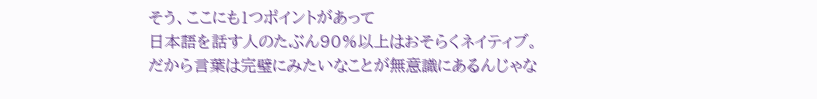そう、ここにも1つポイントがあって
日本語を話す人のたぶん90%以上はおそらくネイティブ。
だから言葉は完璧にみたいなことが無意識にあるんじゃな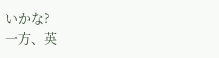いかな?
一方、英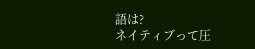語は?
ネイティブって圧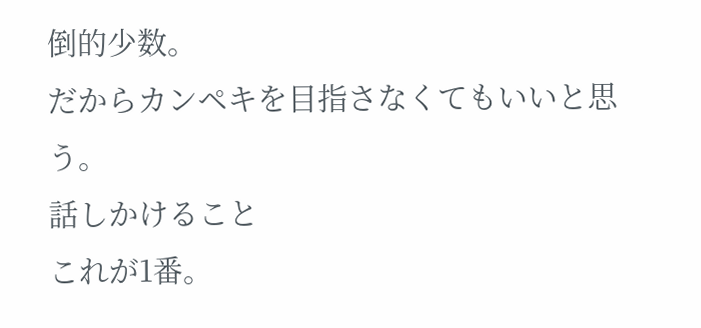倒的少数。
だからカンペキを目指さなくてもいいと思う。
話しかけること
これが1番。